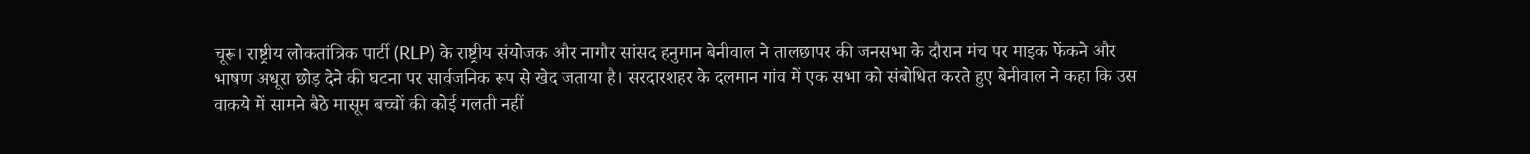चूरू। राष्ट्रीय लोकतांत्रिक पार्टी (RLP) के राष्ट्रीय संयोजक और नागौर सांसद हनुमान बेनीवाल ने तालछापर की जनसभा के दौरान मंच पर माइक फेंकने और भाषण अधूरा छोड़ देने की घटना पर सार्वजनिक रूप से खेद जताया है। सरदारशहर के दलमान गांव में एक सभा को संबोधित करते हुए बेनीवाल ने कहा कि उस वाकये में सामने बैठे मासूम बच्चों की कोई गलती नहीं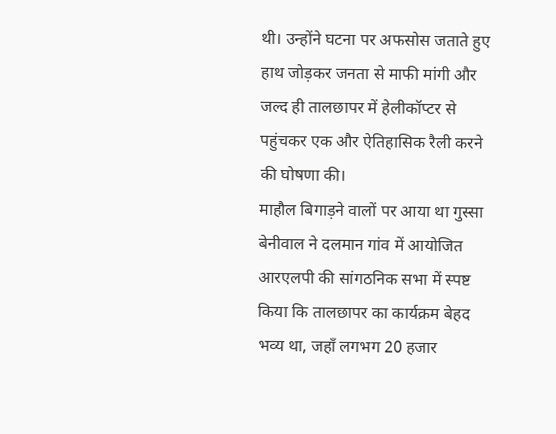थी। उन्होंने घटना पर अफसोस जताते हुए हाथ जोड़कर जनता से माफी मांगी और जल्द ही तालछापर में हेलीकॉप्टर से पहुंचकर एक और ऐतिहासिक रैली करने की घोषणा की।
माहौल बिगाड़ने वालों पर आया था गुस्सा
बेनीवाल ने दलमान गांव में आयोजित आरएलपी की सांगठनिक सभा में स्पष्ट किया कि तालछापर का कार्यक्रम बेहद भव्य था, जहाँ लगभग 20 हजार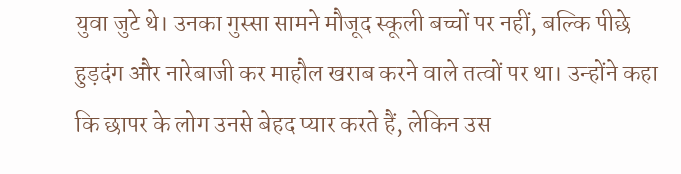युवा जुटे थे। उनका गुस्सा सामने मौजूद स्कूली बच्चों पर नहीं, बल्कि पीछे हुड़दंग और नारेबाजी कर माहौल खराब करने वाले तत्वों पर था। उन्होंने कहा कि छापर के लोग उनसे बेहद प्यार करते हैं, लेकिन उस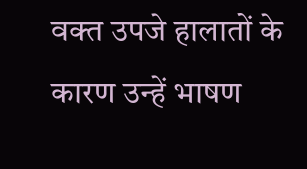वक्त उपजे हालातों के कारण उन्हें भाषण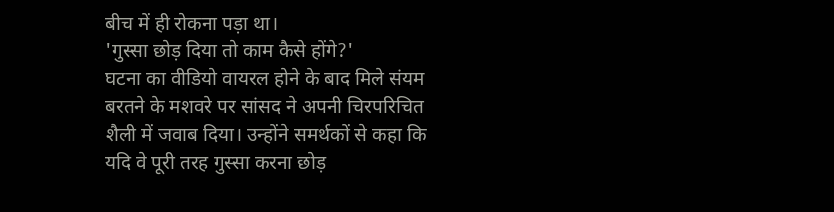बीच में ही रोकना पड़ा था।
'गुस्सा छोड़ दिया तो काम कैसे होंगे?'
घटना का वीडियो वायरल होने के बाद मिले संयम बरतने के मशवरे पर सांसद ने अपनी चिरपरिचित शैली में जवाब दिया। उन्होंने समर्थकों से कहा कि यदि वे पूरी तरह गुस्सा करना छोड़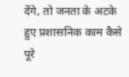देंगे, तो जनता के अटके हुए प्रशासनिक काम कैसे पूरे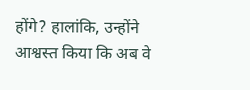होंगे? हालांकि, उन्होंने आश्वस्त किया कि अब वे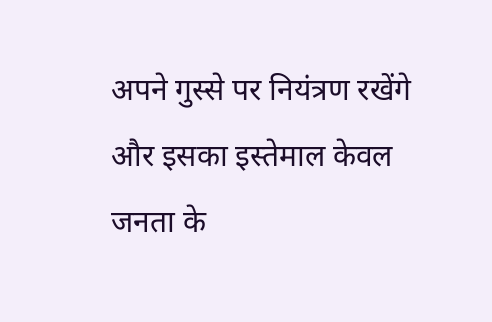अपने गुस्से पर नियंत्रण रखेंगे और इसका इस्तेमाल केवल जनता के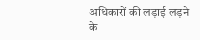अधिकारों की लड़ाई लड़ने के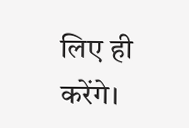लिए ही करेंगे।